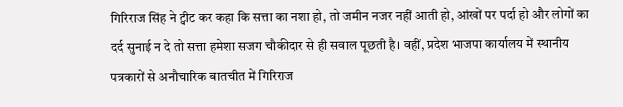गिरिराज सिंह ने ट्वीट कर कहा कि सत्ता का नशा हो, तो जमीन नजर नहीं आती हो, आंखों पर पर्दा हो और लोगों का दर्द सुनाई न दे तो सत्ता हमेशा सजग चौकीदार से ही सवाल पूछती है। वहीं, प्रदेश भाजपा कार्यालय में स्थानीय पत्रकारों से अनौचारिक बातचीत में गिरिराज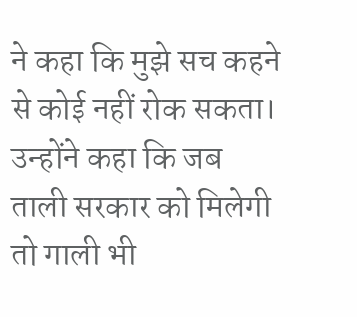ने कहा कि मुझे सच कहने से कोई नहीं रोक सकता।
उन्होंने कहा कि जब ताली सरकार को मिलेगी तो गाली भी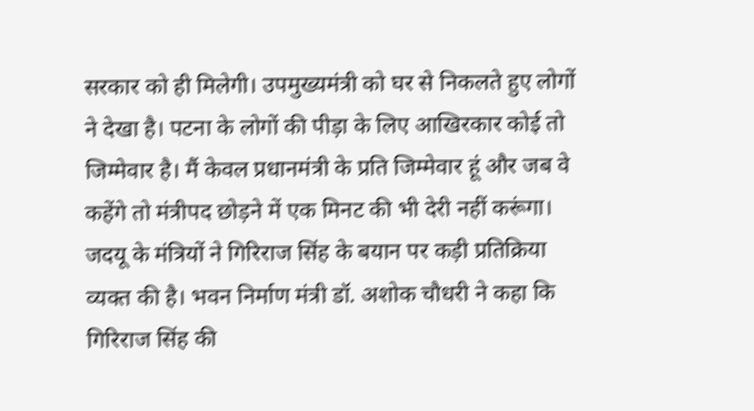सरकार को ही मिलेगी। उपमुख्यमंत्री को घर से निकलते हुए लोगों ने देखा है। पटना के लोगों की पीड़ा के लिए आखिरकार कोई तो जिम्मेवार है। मैं केवल प्रधानमंत्री के प्रति जिम्मेवार हूं और जब वे कहेंगे तो मंत्रीपद छोड़ने में एक मिनट की भी देरी नहीं करूंगा।
जदयू के मंत्रियों ने गिरिराज सिंह के बयान पर कड़ी प्रतिक्रिया व्यक्त की है। भवन निर्माण मंत्री डॉ. अशोक चौधरी ने कहा कि गिरिराज सिंह की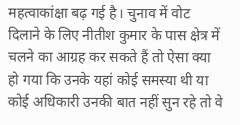महत्वाकांक्षा बढ़ गई है। चुनाव में वोट दिलाने के लिए नीतीश कुमार के पास क्षेत्र में चलने का आग्रह कर सकते हैं तो ऐसा क्या हो गया कि उनके यहां कोई समस्या थी या कोई अधिकारी उनकी बात नहीं सुन रहे तो वे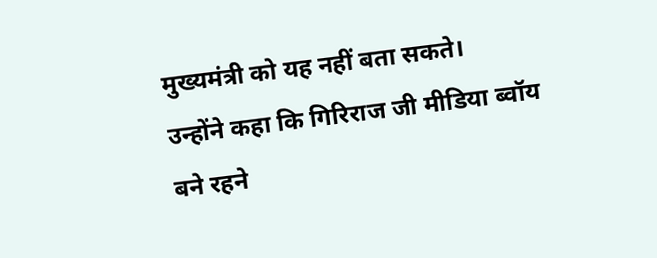मुख्यमंत्री को यह नहीं बता सकते।
उन्होंने कहा कि गिरिराज जी मीडिया ब्वॉय बने रहने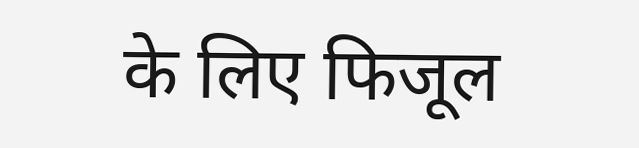के लिए फिजूल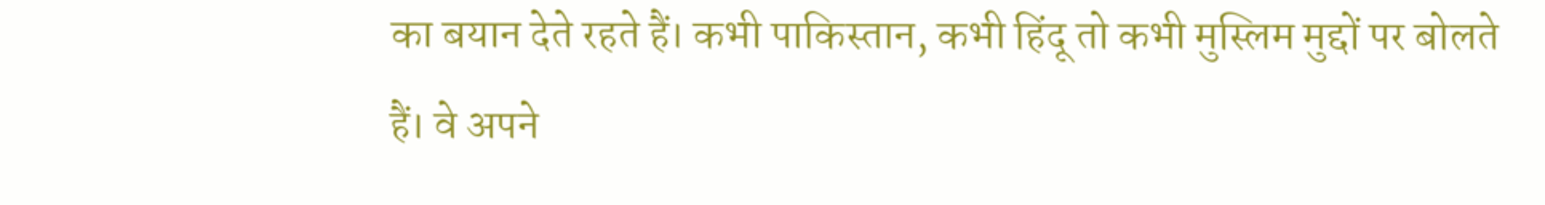का बयान देते रहते हैं। कभी पाकिस्तान, कभी हिंदू तो कभी मुस्लिम मुद्दों पर बोलते हैं। वे अपने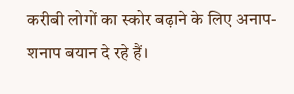करीबी लोगों का स्कोर बढ़ाने के लिए अनाप-शनाप बयान दे रहे हैं।